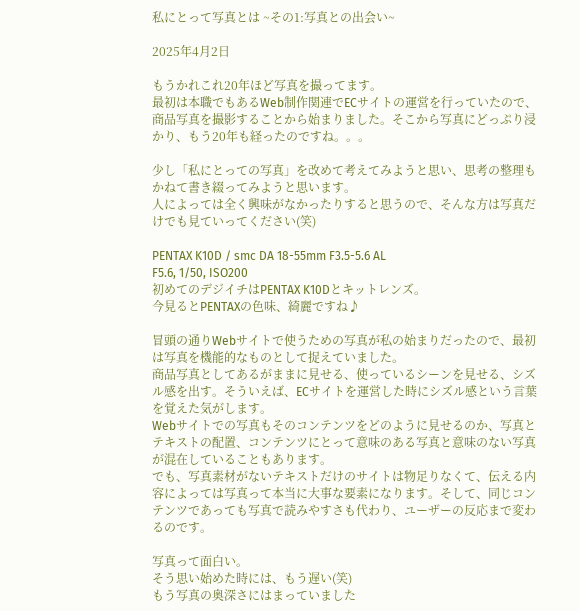私にとって写真とは ~その1:写真との出会い~

2025年4月2日

もうかれこれ20年ほど写真を撮ってます。
最初は本職でもあるWeb制作関連でECサイトの運営を行っていたので、商品写真を撮影することから始まりました。そこから写真にどっぷり浸かり、もう20年も経ったのですね。。。

少し「私にとっての写真」を改めて考えてみようと思い、思考の整理もかねて書き綴ってみようと思います。
人によっては全く興味がなかったりすると思うので、そんな方は写真だけでも見ていってください(笑)

PENTAX K10D / smc DA 18-55mm F3.5-5.6 AL
F5.6, 1/50, ISO200
初めてのデジイチはPENTAX K10Dとキットレンズ。
今見るとPENTAXの色味、綺麗ですね♪

冒頭の通りWebサイトで使うための写真が私の始まりだったので、最初は写真を機能的なものとして捉えていました。
商品写真としてあるがままに見せる、使っているシーンを見せる、シズル感を出す。そういえば、ECサイトを運営した時にシズル感という言葉を覚えた気がします。
Webサイトでの写真もそのコンテンツをどのように見せるのか、写真とテキストの配置、コンテンツにとって意味のある写真と意味のない写真が混在していることもあります。
でも、写真素材がないテキストだけのサイトは物足りなくて、伝える内容によっては写真って本当に大事な要素になります。そして、同じコンテンツであっても写真で読みやすさも代わり、ユーザーの反応まで変わるのです。

写真って面白い。
そう思い始めた時には、もう遅い(笑)
もう写真の奥深さにはまっていました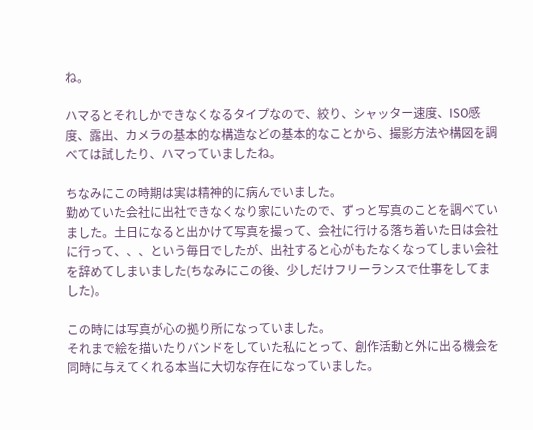ね。

ハマるとそれしかできなくなるタイプなので、絞り、シャッター速度、ISO感度、露出、カメラの基本的な構造などの基本的なことから、撮影方法や構図を調べては試したり、ハマっていましたね。

ちなみにこの時期は実は精神的に病んでいました。
勤めていた会社に出社できなくなり家にいたので、ずっと写真のことを調べていました。土日になると出かけて写真を撮って、会社に行ける落ち着いた日は会社に行って、、、という毎日でしたが、出社すると心がもたなくなってしまい会社を辞めてしまいました(ちなみにこの後、少しだけフリーランスで仕事をしてました)。

この時には写真が心の拠り所になっていました。
それまで絵を描いたりバンドをしていた私にとって、創作活動と外に出る機会を同時に与えてくれる本当に大切な存在になっていました。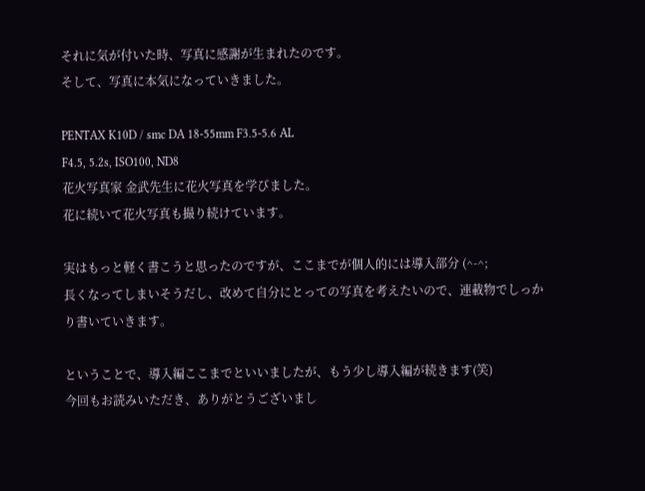それに気が付いた時、写真に感謝が生まれたのです。
そして、写真に本気になっていきました。

PENTAX K10D / smc DA 18-55mm F3.5-5.6 AL
F4.5, 5.2s, ISO100, ND8
花火写真家 金武先生に花火写真を学びました。
花に続いて花火写真も撮り続けています。

実はもっと軽く書こうと思ったのですが、ここまでが個人的には導入部分 (^-^;
長くなってしまいそうだし、改めて自分にとっての写真を考えたいので、連載物でしっかり書いていきます。

ということで、導入編ここまでといいましたが、もう少し導入編が続きます(笑)
今回もお読みいただき、ありがとうございまし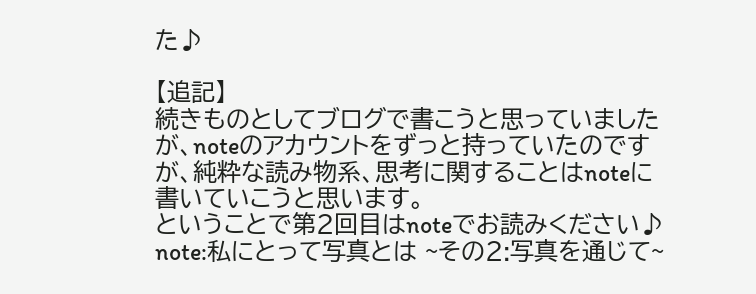た♪

【追記】
続きものとしてブログで書こうと思っていましたが、noteのアカウントをずっと持っていたのですが、純粋な読み物系、思考に関することはnoteに書いていこうと思います。
ということで第2回目はnoteでお読みください♪
note:私にとって写真とは ~その2:写真を通じて~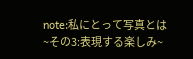note:私にとって写真とは ~その3:表現する楽しみ~